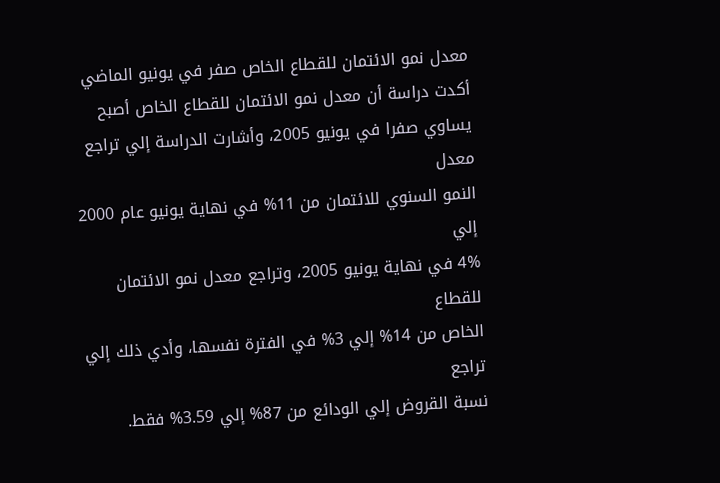معدل نمو الائتمان للقطاع الخاص صفر في يونيو الماضي
أكدت دراسة أن معدل نمو الائتمان للقطاع الخاص أصبح
يساوي صفرا في يونيو 2005، وأشارت الدراسة إلي تراجع معدل
النمو السنوي للائتمان من 11% في نهاية يونيو عام 2000 إلي
4% في نهاية يونيو 2005، وتراجع معدل نمو الائتمان للقطاع
الخاص من 14% إلي 3% في الفترة نفسها، وأدي ذلك إلي تراجع
نسبة القروض إلي الودائع من 87% إلي 3.59% فقط.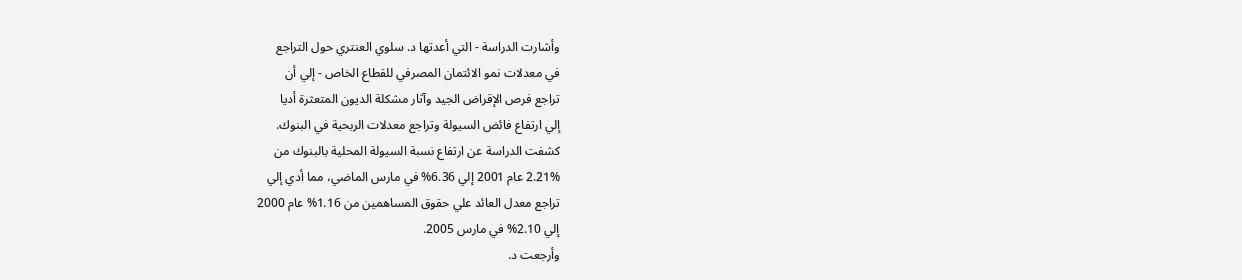وأشارت الدراسة - التي أعدتها د. سلوي العنتري حول التراجع
في معدلات نمو الائتمان المصرفي للقطاع الخاص - إلي أن
تراجع فرص الإقراض الجيد وآثار مشكلة الديون المتعثرة أديا
إلي ارتفاع فائض السيولة وتراجع معدلات الربحية في البنوك.
كشفت الدراسة عن ارتفاع نسبة السيولة المحلية بالبنوك من
2.21% عام 2001 إلي 6.36% في مارس الماضي، مما أدي إلي
تراجع معدل العائد علي حقوق المساهمين من 1.16% عام 2000
إلي 2.10% في مارس 2005.
وأرجعت د.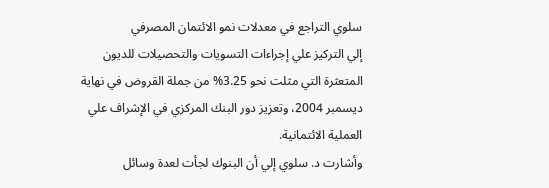سلوي التراجع في معدلات نمو الائتمان المصرفي
إلي التركيز علي إجراءات التسويات والتحصيلات للديون
المتعثرة التي مثلت نحو 3.25% من جملة القروض في نهاية
ديسمبر 2004، وتعزيز دور البنك المركزي في الإشراف علي
العملية الائتمانية.
وأشارت د. سلوي إلي أن البنوك لجأت لعدة وسائل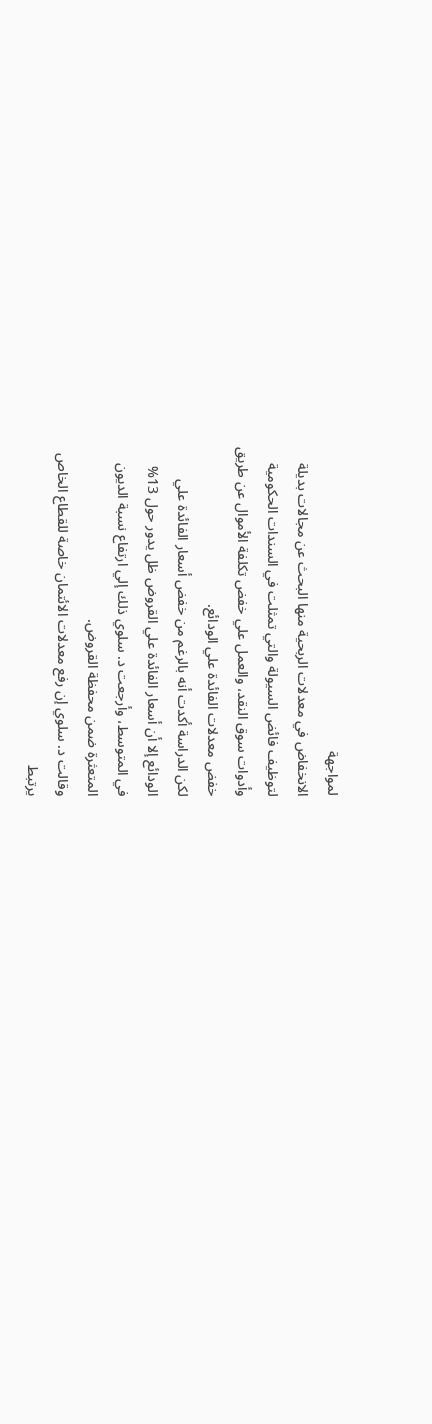لمواجهة
الانخفاض في معدلات الربحية منها البحث عن مجالات بديلة
لتوظيف فائض السيولة والتي تمثلت في السندات الحكومية
وأدوات سوق النقد، والعمل علي خفض تكلفة الأموال عن طريق
خفض معدلات الفائدة علي الودائع.
لكن الدراسة أكدت أنه بالرغم من خفض أسعار الفائدة علي
الودائع إلا أن أسعار الفائدة علي القروض ظل يدور حول 13%
في المتوسط، وأرجعت د. سلوي ذلك إلي ارتفاع نسبة الديون
المتعثرة ضمن محفظة القروض.
وقالت د. سلوي إن رفع معدلات الائتمان خاصة للقطاع الخاص
يرتبط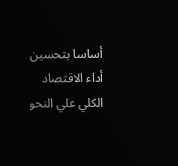أساسا بتحسين أداء الاقتصاد الكلي علي النحو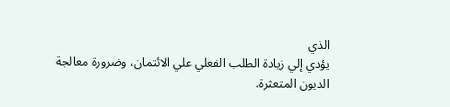الذي
يؤدي إلي زيادة الطلب الفعلي علي الائتمان، وضرورة معالجة
الديون المتعثرة.